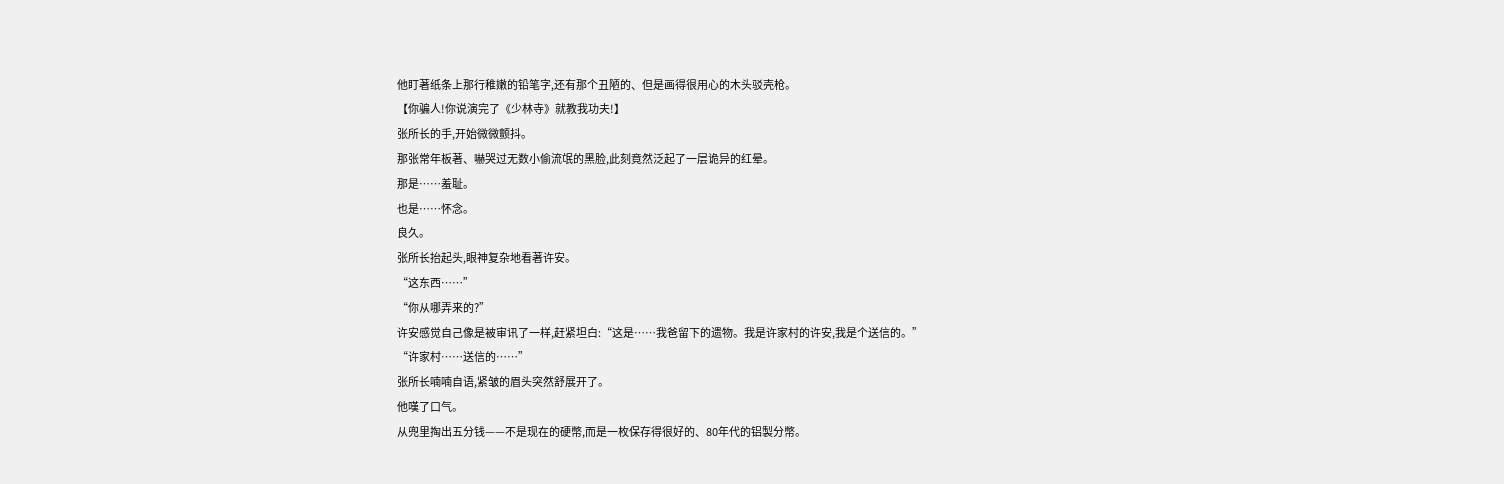他盯著纸条上那行稚嫩的铅笔字,还有那个丑陋的、但是画得很用心的木头驳壳枪。
【你骗人!你说演完了《少林寺》就教我功夫!】
张所长的手,开始微微颤抖。
那张常年板著、嚇哭过无数小偷流氓的黑脸,此刻竟然泛起了一层诡异的红晕。
那是……羞耻。
也是……怀念。
良久。
张所长抬起头,眼神复杂地看著许安。
“这东西……”
“你从哪弄来的?”
许安感觉自己像是被审讯了一样,赶紧坦白:“这是……我爸留下的遗物。我是许家村的许安,我是个送信的。”
“许家村……送信的……”
张所长喃喃自语,紧皱的眉头突然舒展开了。
他嘆了口气。
从兜里掏出五分钱——不是现在的硬幣,而是一枚保存得很好的、80年代的铝製分幣。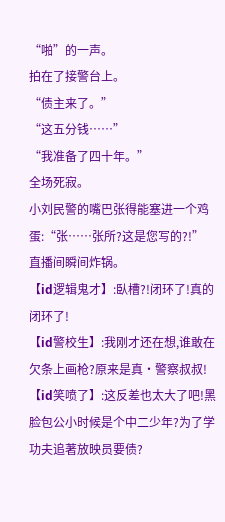“啪”的一声。
拍在了接警台上。
“债主来了。”
“这五分钱……”
“我准备了四十年。”
全场死寂。
小刘民警的嘴巴张得能塞进一个鸡蛋:“张……张所?这是您写的?!”
直播间瞬间炸锅。
【id逻辑鬼才】:臥槽?!闭环了!真的闭环了!
【id警校生】:我刚才还在想,谁敢在欠条上画枪?原来是真·警察叔叔!
【id笑喷了】:这反差也太大了吧!黑脸包公小时候是个中二少年?为了学功夫追著放映员要债?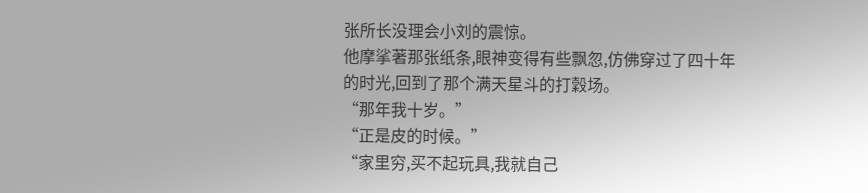张所长没理会小刘的震惊。
他摩挲著那张纸条,眼神变得有些飘忽,仿佛穿过了四十年的时光,回到了那个满天星斗的打穀场。
“那年我十岁。”
“正是皮的时候。”
“家里穷,买不起玩具,我就自己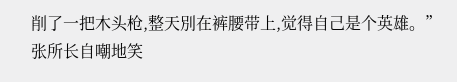削了一把木头枪,整天別在裤腰带上,觉得自己是个英雄。”
张所长自嘲地笑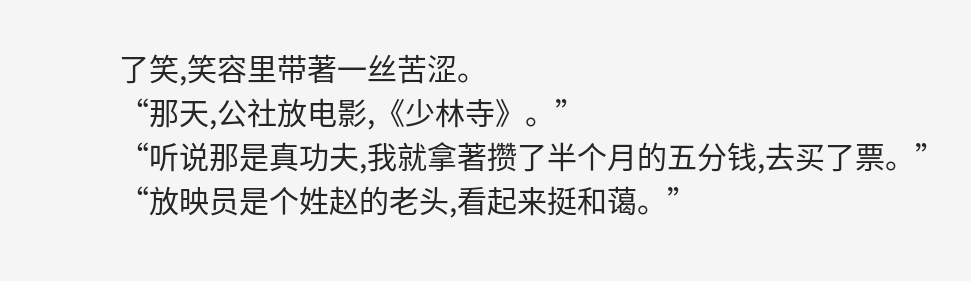了笑,笑容里带著一丝苦涩。
“那天,公社放电影,《少林寺》。”
“听说那是真功夫,我就拿著攒了半个月的五分钱,去买了票。”
“放映员是个姓赵的老头,看起来挺和蔼。”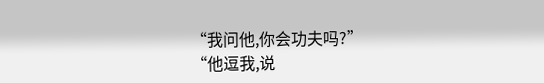“我问他,你会功夫吗?”
“他逗我,说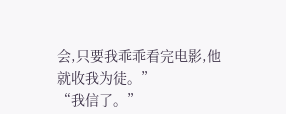会,只要我乖乖看完电影,他就收我为徒。”
“我信了。”